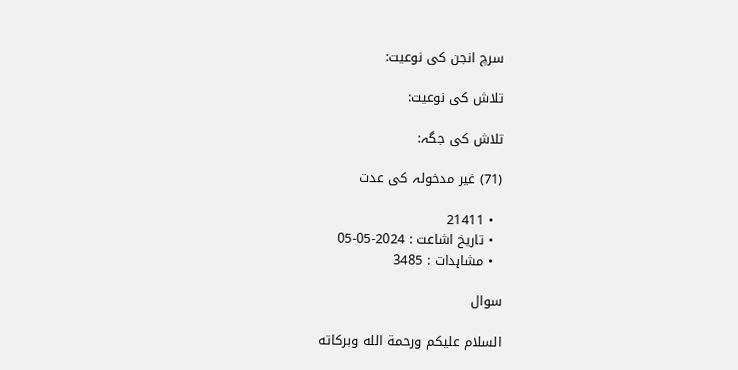سرچ انجن کی نوعیت:

تلاش کی نوعیت:

تلاش کی جگہ:

(71) غیر مدخولہ کی عدت

  • 21411
  • تاریخ اشاعت : 2024-05-05
  • مشاہدات : 3485

سوال

السلام عليكم ورحمة الله وبركاته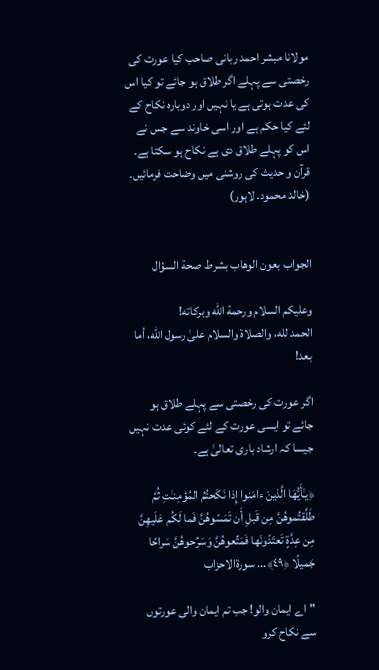مولانا مبشر احمد ربانی صاحب کیا عورت کی رخصتی سے پہلے اگر طلاق ہو جائے تو کیا اس کی عدت ہوتی ہے یا نہیں اور دوبارہ نکاح کے لئے کیا حکم ہے اور اسی خاوند سے جس نے اس کو پہلے طلاق دی ہے نکاح ہو سکتا ہے۔ قرآن و حدیث کی روشنی میں وضاحت فرمائیں۔ (خالد محمود۔ لاہور)


الجواب بعون الوهاب بشرط صحة السؤال

وعلیکم السلام ورحمة الله وبرکاته!
الحمد لله، والصلاة والسلام علىٰ رسول الله، أما بعد!

اگر عورت کی رخصتی سے پہلے طلاق ہو جائے تو ایسی عورت کے لئے کوئی عدت نہیں جیسا کہ ارشاد باری تعالیٰ ہے۔

﴿يـٰأَيُّهَا الَّذينَ ءامَنوا إِذا نَكَحتُمُ المُؤمِنـٰتِ ثُمَّ طَلَّقتُموهُنَّ مِن قَبلِ أَن تَمَسّوهُنَّ فَما لَكُم عَلَيهِنَّ مِن عِدَّةٍ تَعتَدّونَها فَمَتِّعوهُنَّ وَسَرِّحوهُنَّ سَراحًا جَميلًا ﴿٤٩﴾... سورةالاحزاب

"اے ایمان والو! جب تم ایمان والی عورتوں سے نکاح کرو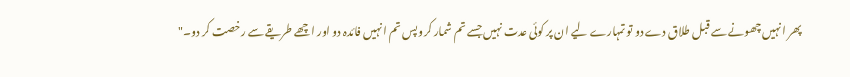پھر انہیں چھونے سے قبل طلاق دے دو تو تمہارے لیے ان پر کوئی عدت نہیں جسے تم شمار کرو پس تم انہیں فائدہ دو اور اچھے طریقے سے رخصت کر دو۔"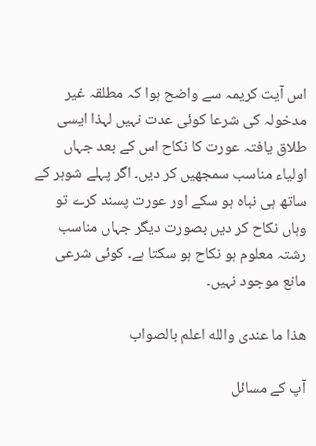اس آیت کریمہ سے واضح ہوا کہ مطلقہ غیر مدخولہ کی شرعا کوئی عدت نہیں لہذا ایسی طلاق یافتہ عورت کا نکاح اس کے بعد جہاں اولیاء مناسب سمجھیں کر دیں۔ اگر پہلے شوہر کے ساتھ ہی نباہ ہو سکے اور عورت پسند کرے تو وہاں نکاح کر دیں بصورت دیگر جہاں مناسب رشتہ معلوم ہو نکاح ہو سکتا ہے۔ کوئی شرعی مانع موجود نہیں۔

ھذا ما عندی والله اعلم بالصواب

آپ کے مسائل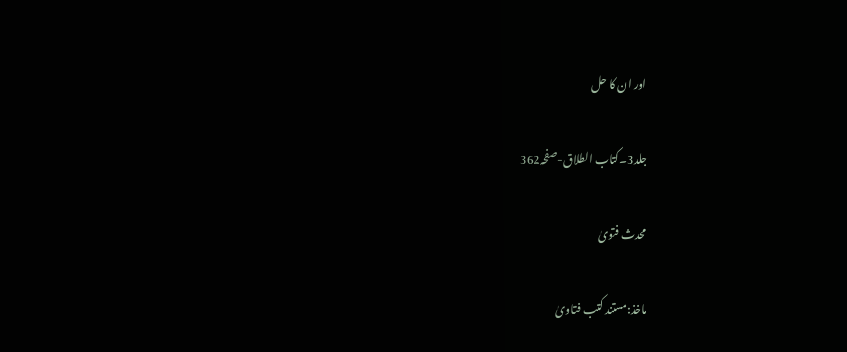اور ان کا حل

جلد3۔کتاب الطلاق-صفحہ362

محدث فتویٰ

ماخذ:مستند کتب فتاویٰ